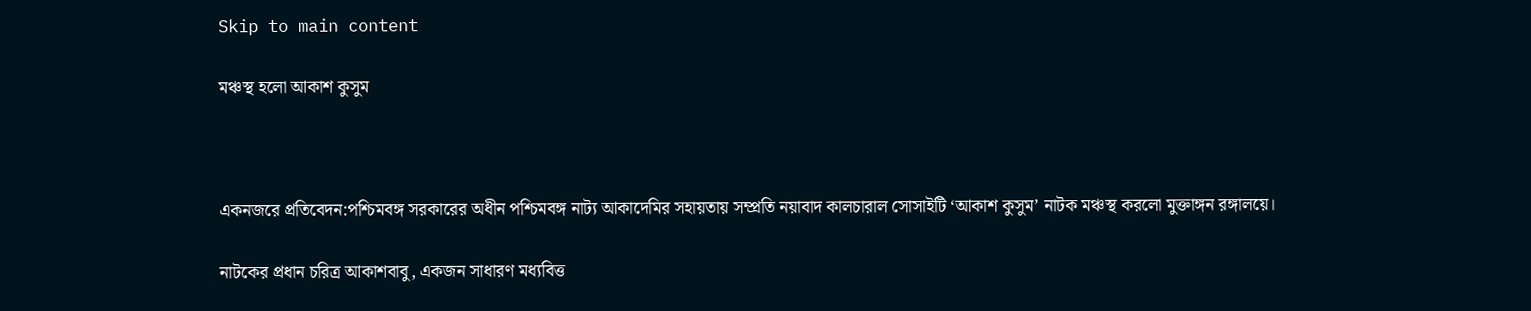Skip to main content

মঞ্চস্থ হলো আকাশ কুসুম



একনজরে প্রতিবেদন:পশ্চিমবঙ্গ সরকারের অধীন পশ্চিমবঙ্গ নাট্য আকাদেমির সহায়তায় সম্প্রতি নয়াবাদ কালচারাল সোসাইটি ‘আকাশ কুসুম’ নাটক মঞ্চস্থ করলো মুক্তাঙ্গন রঙ্গালয়ে।

নাটকের প্রধান চরিত্র আকাশবাবু, একজন সাধারণ মধ্যবিত্ত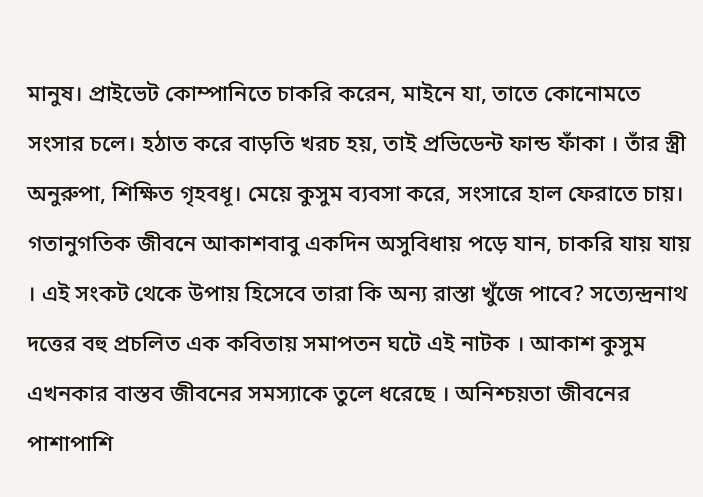মানুষ। প্রাইভেট কোম্পানিতে চাকরি করেন, মাইনে যা, তাতে কোনোমতে সংসার চলে। হঠাত করে বাড়তি খরচ হয়, তাই প্রভিডেন্ট ফান্ড ফাঁকা । তাঁর স্ত্রী অনুরুপা, শিক্ষিত গৃহবধূ। মেয়ে কুসুম ব্যবসা করে, সংসারে হাল ফেরাতে চায়। গতানুগতিক জীবনে আকাশবাবু একদিন অসুবিধায় পড়ে যান, চাকরি যায় যায় । এই সংকট থেকে উপায় হিসেবে তারা কি অন্য রাস্তা খুঁজে পাবে? সত্যেন্দ্রনাথ দত্তের বহু প্রচলিত এক কবিতায় সমাপতন ঘটে এই নাটক । আকাশ কুসুম এখনকার বাস্তব জীবনের সমস্যাকে তুলে ধরেছে । অনিশ্চয়তা জীবনের পাশাপাশি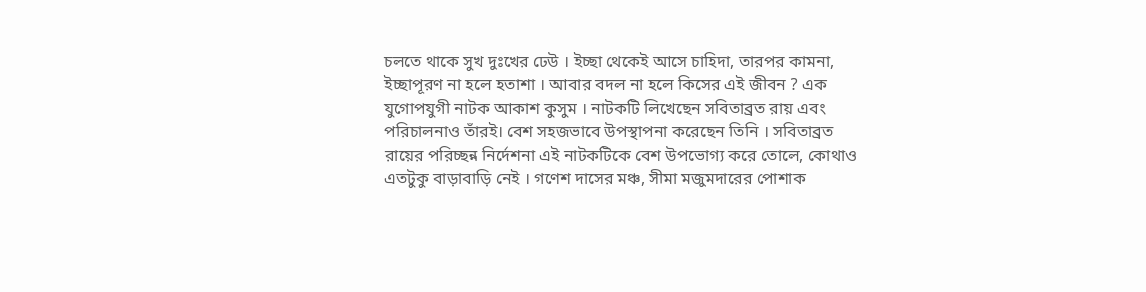চলতে থাকে সুখ দুঃখের ঢেউ । ইচ্ছা থেকেই আসে চাহিদা, তারপর কামনা, ইচ্ছাপূরণ না হলে হতাশা । আবার বদল না হলে কিসের এই জীবন ? এক যুগোপযুগী নাটক আকাশ কুসুম । নাটকটি লিখেছেন সবিতাব্রত রায় এবং পরিচালনাও তাঁরই। বেশ সহজভাবে উপস্থাপনা করেছেন তিনি । সবিতাব্রত রায়ের পরিচ্ছন্ন নির্দেশনা এই নাটকটিকে বেশ উপভোগ্য করে তোলে, কোথাও এতটুকু বাড়াবাড়ি নেই । গণেশ দাসের মঞ্চ, সীমা মজুমদারের পোশাক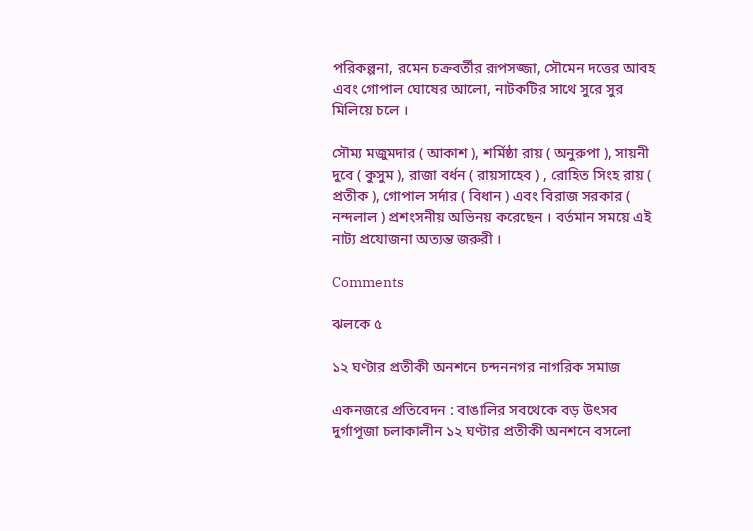পরিকল্পনা, রমেন চক্রবর্তীর রূপসজ্জা, সৌমেন দত্তের আবহ এবং গোপাল ঘোষের আলো, নাটকটির সাথে সুরে সুর মিলিয়ে চলে ।

সৌম্য মজুমদার ( আকাশ ), শর্মিষ্ঠা রায় ( অনুরুপা ), সায়নী দুবে ( কুসুম ), রাজা বর্ধন ( রায়সাহেব ) , রোহিত সিংহ রায় ( প্রতীক ), গোপাল সর্দার ( বিধান ) এবং বিরাজ সরকার ( নন্দলাল ) প্রশংসনীয় অভিনয় করেছেন । বর্তমান সময়ে এই নাট্য প্রযোজনা অত্যন্ত জরুরী ।

Comments

ঝলকে ৫

১২ ঘণ্টার প্রতীকী অনশনে চন্দননগর নাগরিক সমাজ

একনজরে প্রতিবেদন : বাঙালির সবথেকে বড় উৎসব দুর্গাপূজা চলাকালীন ১২ ঘণ্টার প্রতীকী অনশনে বসলো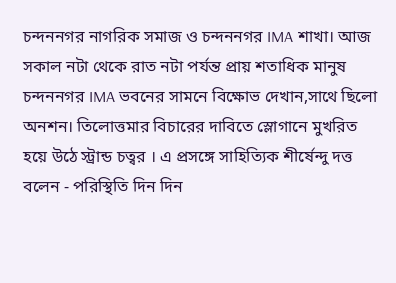চন্দননগর নাগরিক সমাজ ও চন্দননগর IMA শাখা। আজ সকাল নটা থেকে রাত নটা পর্যন্ত প্রায় শতাধিক মানুষ চন্দননগর IMA ভবনের সামনে বিক্ষোভ দেখান,সাথে ছিলো অনশন। তিলোত্তমার বিচারের দাবিতে স্লোগানে মুখরিত হয়ে উঠে স্ট্রান্ড চত্বর । এ প্রসঙ্গে সাহিত্যিক শীর্ষেন্দু দত্ত বলেন - পরিস্থিতি দিন দিন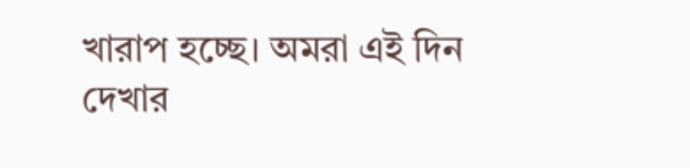খারাপ হচ্ছে। অমরা এই দিন দেখার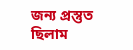জন্য প্রস্তুত ছিলাম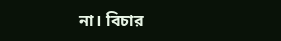না। বিচার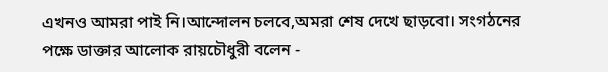এখনও আমরা পাই নি।আন্দোলন চলবে,অমরা শেষ দেখে ছাড়বো। সংগঠনের পক্ষে ডাক্তার আলোক রায়চৌধুরী বলেন -